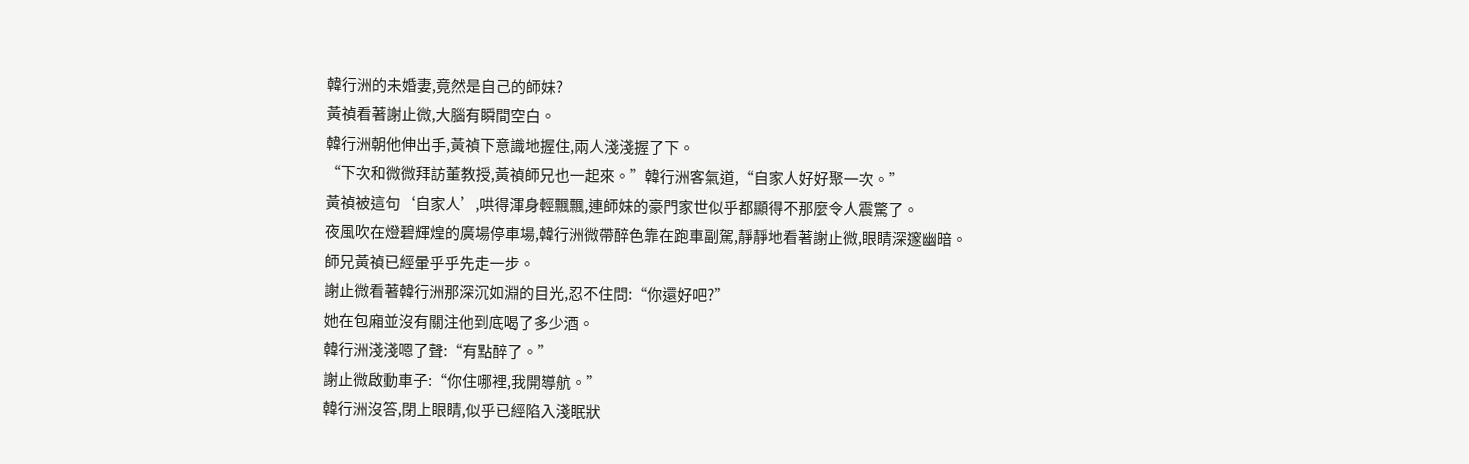韓行洲的未婚妻,竟然是自己的師妹?
黃禎看著謝止微,大腦有瞬間空白。
韓行洲朝他伸出手,黃禎下意識地握住,兩人淺淺握了下。
“下次和微微拜訪董教授,黃禎師兄也一起來。”韓行洲客氣道,“自家人好好聚一次。”
黃禎被這句‘自家人’,哄得渾身輕飄飄,連師妹的豪門家世似乎都顯得不那麼令人震驚了。
夜風吹在燈碧輝煌的廣場停車場,韓行洲微帶醉色靠在跑車副駕,靜靜地看著謝止微,眼睛深邃幽暗。
師兄黃禎已經暈乎乎先走一步。
謝止微看著韓行洲那深沉如淵的目光,忍不住問:“你還好吧?”
她在包廂並沒有關注他到底喝了多少酒。
韓行洲淺淺嗯了聲:“有點醉了。”
謝止微啟動車子:“你住哪裡,我開導航。”
韓行洲沒答,閉上眼睛,似乎已經陷入淺眠狀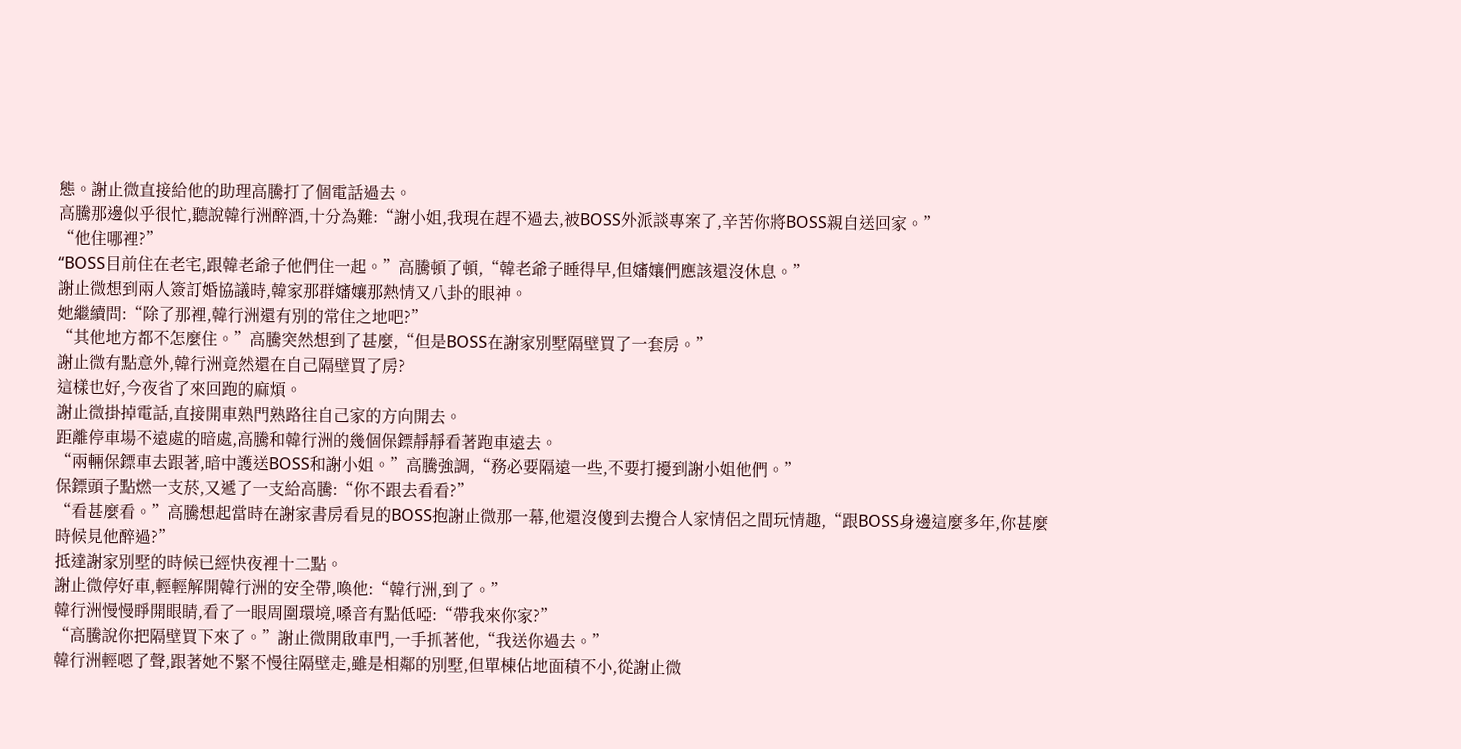態。謝止微直接給他的助理高騰打了個電話過去。
高騰那邊似乎很忙,聽說韓行洲醉酒,十分為難:“謝小姐,我現在趕不過去,被BOSS外派談專案了,辛苦你將BOSS親自送回家。”
“他住哪裡?”
“BOSS目前住在老宅,跟韓老爺子他們住一起。”高騰頓了頓,“韓老爺子睡得早,但嬸孃們應該還沒休息。”
謝止微想到兩人簽訂婚協議時,韓家那群嬸孃那熱情又八卦的眼神。
她繼續問:“除了那裡,韓行洲還有別的常住之地吧?”
“其他地方都不怎麼住。”高騰突然想到了甚麼,“但是BOSS在謝家別墅隔壁買了一套房。”
謝止微有點意外,韓行洲竟然還在自己隔壁買了房?
這樣也好,今夜省了來回跑的麻煩。
謝止微掛掉電話,直接開車熟門熟路往自己家的方向開去。
距離停車場不遠處的暗處,高騰和韓行洲的幾個保鏢靜靜看著跑車遠去。
“兩輛保鏢車去跟著,暗中護送BOSS和謝小姐。”高騰強調,“務必要隔遠一些,不要打擾到謝小姐他們。”
保鏢頭子點燃一支菸,又遞了一支給高騰:“你不跟去看看?”
“看甚麼看。”高騰想起當時在謝家書房看見的BOSS抱謝止微那一幕,他還沒傻到去攪合人家情侶之間玩情趣,“跟BOSS身邊這麼多年,你甚麼時候見他醉過?”
抵達謝家別墅的時候已經快夜裡十二點。
謝止微停好車,輕輕解開韓行洲的安全帶,喚他:“韓行洲,到了。”
韓行洲慢慢睜開眼睛,看了一眼周圍環境,嗓音有點低啞:“帶我來你家?”
“高騰說你把隔壁買下來了。”謝止微開啟車門,一手抓著他,“我送你過去。”
韓行洲輕嗯了聲,跟著她不緊不慢往隔壁走,雖是相鄰的別墅,但單棟佔地面積不小,從謝止微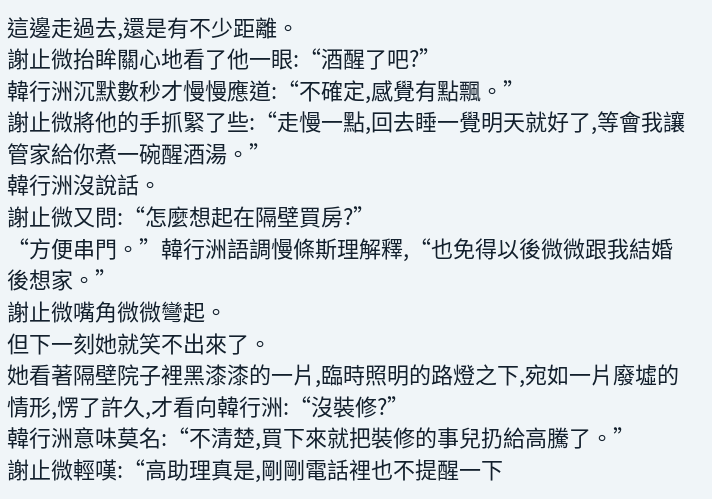這邊走過去,還是有不少距離。
謝止微抬眸關心地看了他一眼:“酒醒了吧?”
韓行洲沉默數秒才慢慢應道:“不確定,感覺有點飄。”
謝止微將他的手抓緊了些:“走慢一點,回去睡一覺明天就好了,等會我讓管家給你煮一碗醒酒湯。”
韓行洲沒說話。
謝止微又問:“怎麼想起在隔壁買房?”
“方便串門。”韓行洲語調慢條斯理解釋,“也免得以後微微跟我結婚後想家。”
謝止微嘴角微微彎起。
但下一刻她就笑不出來了。
她看著隔壁院子裡黑漆漆的一片,臨時照明的路燈之下,宛如一片廢墟的情形,愣了許久,才看向韓行洲:“沒裝修?”
韓行洲意味莫名:“不清楚,買下來就把裝修的事兒扔給高騰了。”
謝止微輕嘆:“高助理真是,剛剛電話裡也不提醒一下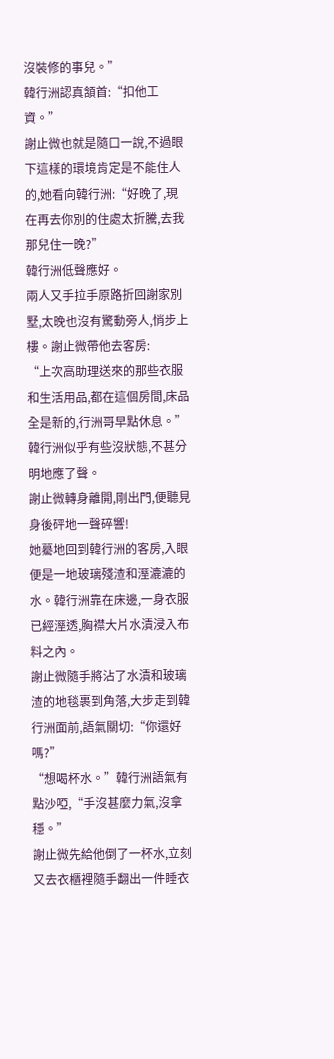沒裝修的事兒。”
韓行洲認真頷首:“扣他工資。”
謝止微也就是隨口一說,不過眼下這樣的環境肯定是不能住人的,她看向韓行洲:“好晚了,現在再去你別的住處太折騰,去我那兒住一晚?”
韓行洲低聲應好。
兩人又手拉手原路折回謝家別墅,太晚也沒有驚動旁人,悄步上樓。謝止微帶他去客房:
“上次高助理送來的那些衣服和生活用品,都在這個房間,床品全是新的,行洲哥早點休息。”
韓行洲似乎有些沒狀態,不甚分明地應了聲。
謝止微轉身離開,剛出門,便聽見身後砰地一聲碎響!
她驀地回到韓行洲的客房,入眼便是一地玻璃殘渣和溼漉漉的水。韓行洲靠在床邊,一身衣服已經溼透,胸襟大片水漬浸入布料之內。
謝止微隨手將沾了水漬和玻璃渣的地毯裹到角落,大步走到韓行洲面前,語氣關切:“你還好嗎?”
“想喝杯水。”韓行洲語氣有點沙啞,“手沒甚麼力氣,沒拿穩。”
謝止微先給他倒了一杯水,立刻又去衣櫃裡隨手翻出一件睡衣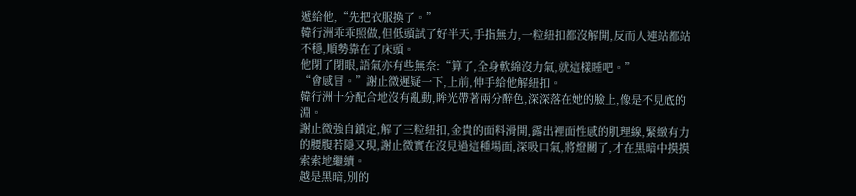遞給他,“先把衣服換了。”
韓行洲乖乖照做,但低頭試了好半天,手指無力,一粒紐扣都沒解開,反而人連站都站不穩,順勢靠在了床頭。
他閉了閉眼,語氣亦有些無奈:“算了,全身軟綿沒力氣,就這樣睡吧。”
“會感冒。”謝止微遲疑一下,上前,伸手給他解紐扣。
韓行洲十分配合地沒有亂動,眸光帶著兩分醉色,深深落在她的臉上,像是不見底的淵。
謝止微強自鎮定,解了三粒紐扣,金貴的面料滑開,露出裡面性感的肌理線,緊緻有力的腰腹若隱又現,謝止微實在沒見過這種場面,深吸口氣,將燈關了,才在黑暗中摸摸索索地繼續。
越是黑暗,別的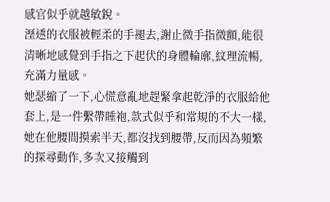感官似乎就越敏銳。
溼透的衣服被輕柔的手褪去,謝止微手指微顫,能很清晰地感覺到手指之下起伏的身體輪廓,紋理流暢,充滿力量感。
她瑟縮了一下,心慌意亂地趕緊拿起乾淨的衣服給他套上,是一件繫帶睡袍,款式似乎和常規的不大一樣,她在他腰間摸索半天,都沒找到腰帶,反而因為頻繁的探尋動作,多次又接觸到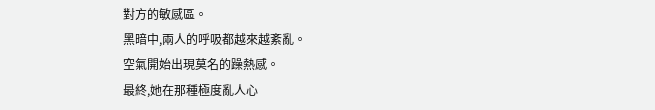對方的敏感區。
黑暗中,兩人的呼吸都越來越紊亂。
空氣開始出現莫名的躁熱感。
最終,她在那種極度亂人心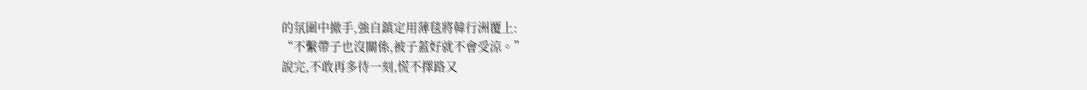的氛圍中撤手,強自鎮定用薄毯將韓行洲覆上:
“不繫帶子也沒關係,被子蓋好就不會受涼。”
說完,不敢再多待一刻,慌不擇路又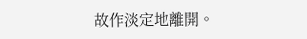故作淡定地離開。